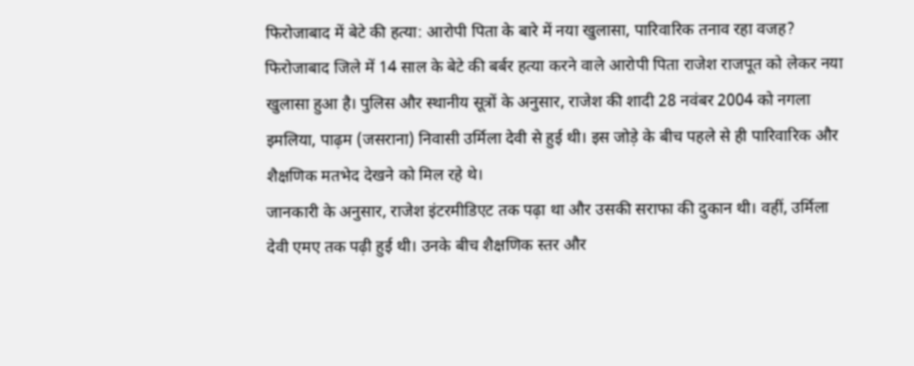फिरोजाबाद में बेटे की हत्या: आरोपी पिता के बारे में नया खुलासा, पारिवारिक तनाव रहा वजह?
फिरोजाबाद जिले में 14 साल के बेटे की बर्बर हत्या करने वाले आरोपी पिता राजेश राजपूत को लेकर नया खुलासा हुआ है। पुलिस और स्थानीय सूत्रों के अनुसार, राजेश की शादी 28 नवंबर 2004 को नगला इमलिया, पाढ़म (जसराना) निवासी उर्मिला देवी से हुई थी। इस जोड़े के बीच पहले से ही पारिवारिक और शैक्षणिक मतभेद देखने को मिल रहे थे।
जानकारी के अनुसार, राजेश इंटरमीडिएट तक पढ़ा था और उसकी सराफा की दुकान थी। वहीं, उर्मिला देवी एमए तक पढ़ी हुई थी। उनके बीच शैक्षणिक स्तर और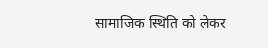सामाजिक स्थिति को लेकर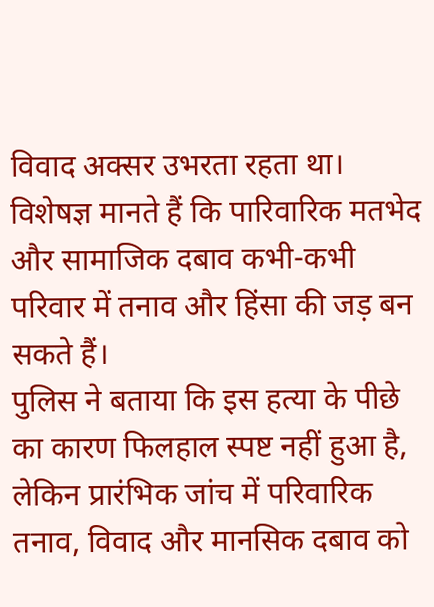विवाद अक्सर उभरता रहता था। विशेषज्ञ मानते हैं कि पारिवारिक मतभेद और सामाजिक दबाव कभी-कभी परिवार में तनाव और हिंसा की जड़ बन सकते हैं।
पुलिस ने बताया कि इस हत्या के पीछे का कारण फिलहाल स्पष्ट नहीं हुआ है, लेकिन प्रारंभिक जांच में परिवारिक तनाव, विवाद और मानसिक दबाव को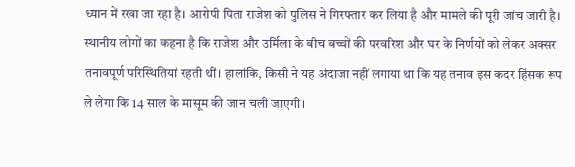ध्यान में रखा जा रहा है। आरोपी पिता राजेश को पुलिस ने गिरफ्तार कर लिया है और मामले की पूरी जांच जारी है।
स्थानीय लोगों का कहना है कि राजेश और उर्मिला के बीच बच्चों की परवरिश और घर के निर्णयों को लेकर अक्सर तनावपूर्ण परिस्थितियां रहती थीं। हालांकि, किसी ने यह अंदाजा नहीं लगाया था कि यह तनाव इस कदर हिंसक रूप ले लेगा कि 14 साल के मासूम की जान चली जाएगी।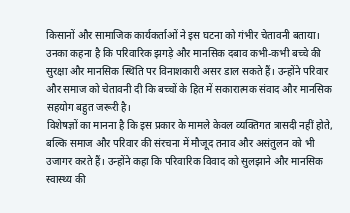किसानों और सामाजिक कार्यकर्ताओं ने इस घटना को गंभीर चेतावनी बताया। उनका कहना है कि परिवारिक झगड़े और मानसिक दबाव कभी-कभी बच्चे की सुरक्षा और मानसिक स्थिति पर विनाशकारी असर डाल सकते हैं। उन्होंने परिवार और समाज को चेतावनी दी कि बच्चों के हित में सकारात्मक संवाद और मानसिक सहयोग बहुत जरूरी है।
विशेषज्ञों का मानना है कि इस प्रकार के मामले केवल व्यक्तिगत त्रासदी नहीं होते, बल्कि समाज और परिवार की संरचना में मौजूद तनाव और असंतुलन को भी उजागर करते हैं। उन्होंने कहा कि परिवारिक विवाद को सुलझाने और मानसिक स्वास्थ्य की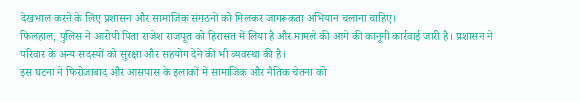देखभाल करने के लिए प्रशासन और सामाजिक संगठनों को मिलकर जागरूकता अभियान चलाना चाहिए।
फिलहाल, पुलिस ने आरोपी पिता राजेश राजपूत को हिरासत में लिया है और मामले की आगे की कानूनी कार्रवाई जारी है। प्रशासन ने परिवार के अन्य सदस्यों को सुरक्षा और सहयोग देने की भी व्यवस्था की है।
इस घटना ने फिरोजाबाद और आसपास के इलाकों में सामाजिक और नैतिक चेतना को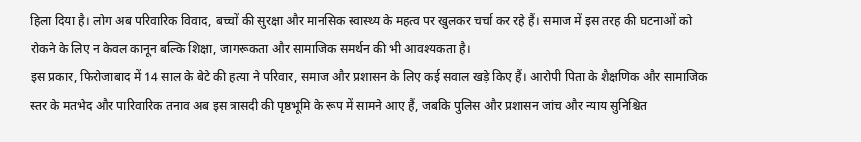हिला दिया है। लोग अब परिवारिक विवाद, बच्चों की सुरक्षा और मानसिक स्वास्थ्य के महत्व पर खुलकर चर्चा कर रहे हैं। समाज में इस तरह की घटनाओं को रोकने के लिए न केवल कानून बल्कि शिक्षा, जागरूकता और सामाजिक समर्थन की भी आवश्यकता है।
इस प्रकार, फिरोजाबाद में 14 साल के बेटे की हत्या ने परिवार, समाज और प्रशासन के लिए कई सवाल खड़े किए हैं। आरोपी पिता के शैक्षणिक और सामाजिक स्तर के मतभेद और पारिवारिक तनाव अब इस त्रासदी की पृष्ठभूमि के रूप में सामने आए हैं, जबकि पुलिस और प्रशासन जांच और न्याय सुनिश्चित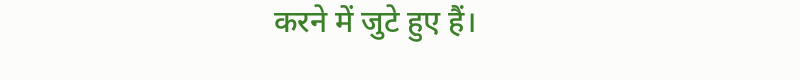करने में जुटे हुए हैं।